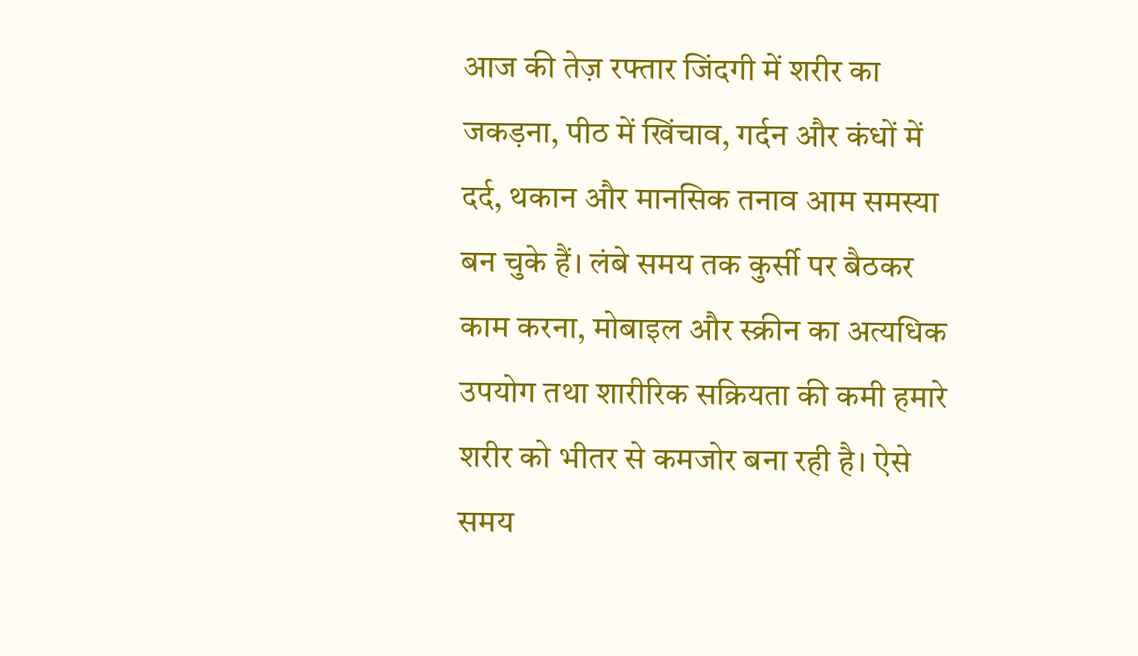आज की तेज़ रफ्तार जिंदगी में शरीर का जकड़ना, पीठ में खिंचाव, गर्दन और कंधों में दर्द, थकान और मानसिक तनाव आम समस्या बन चुके हैं। लंबे समय तक कुर्सी पर बैठकर काम करना, मोबाइल और स्क्रीन का अत्यधिक उपयोग तथा शारीरिक सक्रियता की कमी हमारे शरीर को भीतर से कमजोर बना रही है। ऐसे समय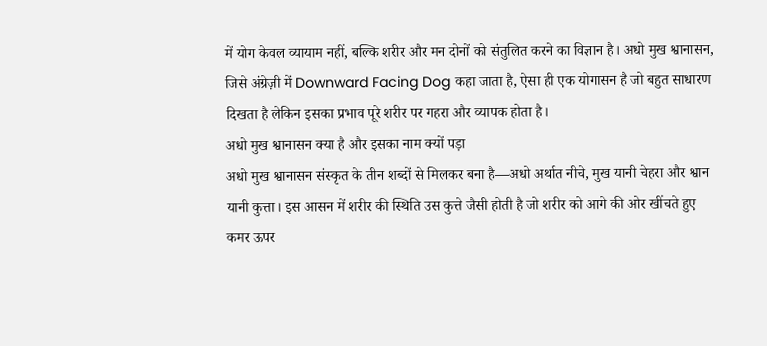में योग केवल व्यायाम नहीं, बल्कि शरीर और मन दोनों को संतुलित करने का विज्ञान है। अधो मुख श्वानासन, जिसे अंग्रेज़ी में Downward Facing Dog कहा जाता है, ऐसा ही एक योगासन है जो बहुत साधारण दिखता है लेकिन इसका प्रभाव पूरे शरीर पर गहरा और व्यापक होता है।
अधो मुख श्वानासन क्या है और इसका नाम क्यों पड़ा
अधो मुख श्वानासन संस्कृत के तीन शब्दों से मिलकर बना है—अधो अर्थात नीचे, मुख यानी चेहरा और श्वान यानी कुत्ता। इस आसन में शरीर की स्थिति उस कुत्ते जैसी होती है जो शरीर को आगे की ओर खींचते हुए कमर ऊपर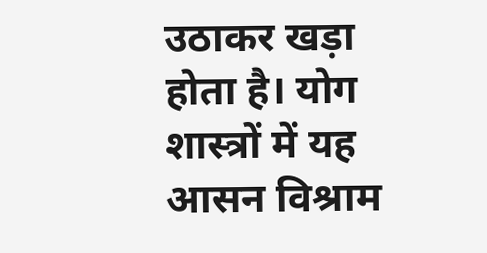उठाकर खड़ा होता है। योग शास्त्रों में यह आसन विश्राम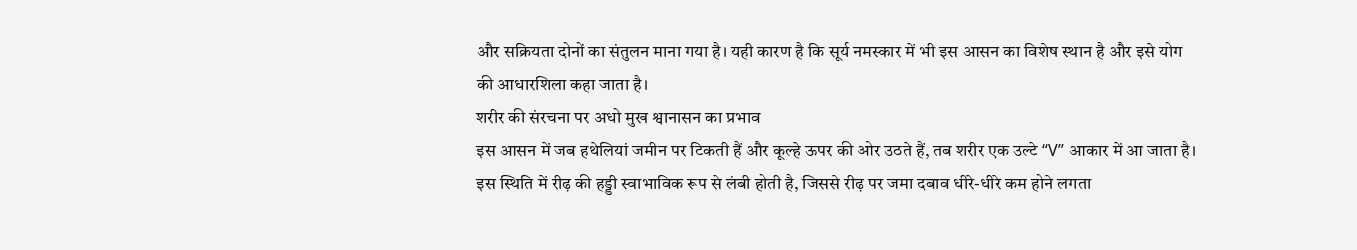और सक्रियता दोनों का संतुलन माना गया है। यही कारण है कि सूर्य नमस्कार में भी इस आसन का विशेष स्थान है और इसे योग की आधारशिला कहा जाता है।
शरीर की संरचना पर अधो मुख श्वानासन का प्रभाव
इस आसन में जब हथेलियां जमीन पर टिकती हैं और कूल्हे ऊपर की ओर उठते हैं, तब शरीर एक उल्टे “V” आकार में आ जाता है। इस स्थिति में रीढ़ की हड्डी स्वाभाविक रूप से लंबी होती है, जिससे रीढ़ पर जमा दबाव धीरे-धीरे कम होने लगता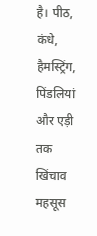है। पीठ, कंधे, हैमस्ट्रिंग, पिंडलियां और एड़ी तक खिंचाव महसूस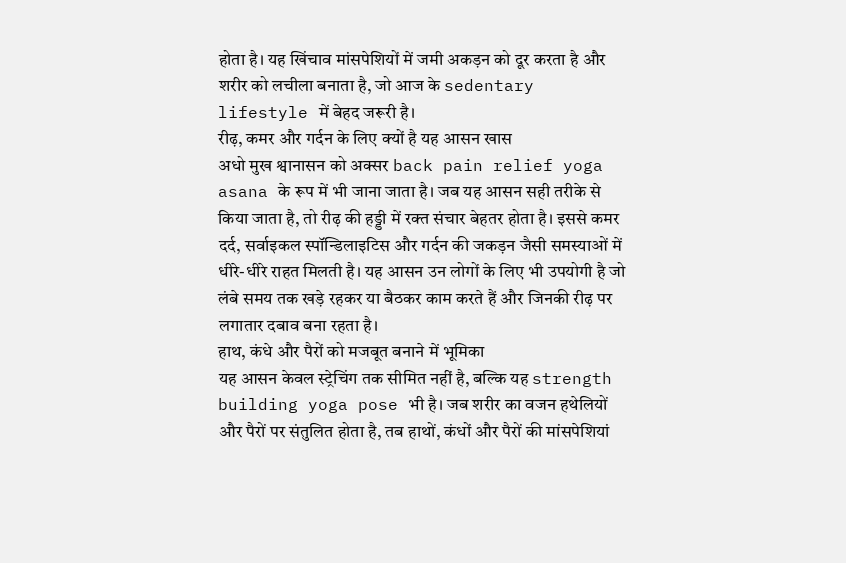होता है। यह खिंचाव मांसपेशियों में जमी अकड़न को दूर करता है और शरीर को लचीला बनाता है, जो आज के sedentary lifestyle में बेहद जरूरी है।
रीढ़, कमर और गर्दन के लिए क्यों है यह आसन खास
अधो मुख श्वानासन को अक्सर back pain relief yoga asana के रूप में भी जाना जाता है। जब यह आसन सही तरीके से किया जाता है, तो रीढ़ की हड्डी में रक्त संचार बेहतर होता है। इससे कमर दर्द, सर्वाइकल स्पॉन्डिलाइटिस और गर्दन की जकड़न जैसी समस्याओं में धीरे-धीरे राहत मिलती है। यह आसन उन लोगों के लिए भी उपयोगी है जो लंबे समय तक खड़े रहकर या बैठकर काम करते हैं और जिनकी रीढ़ पर लगातार दबाव बना रहता है।
हाथ, कंधे और पैरों को मजबूत बनाने में भूमिका
यह आसन केवल स्ट्रेचिंग तक सीमित नहीं है, बल्कि यह strength building yoga pose भी है। जब शरीर का वजन हथेलियों और पैरों पर संतुलित होता है, तब हाथों, कंधों और पैरों की मांसपेशियां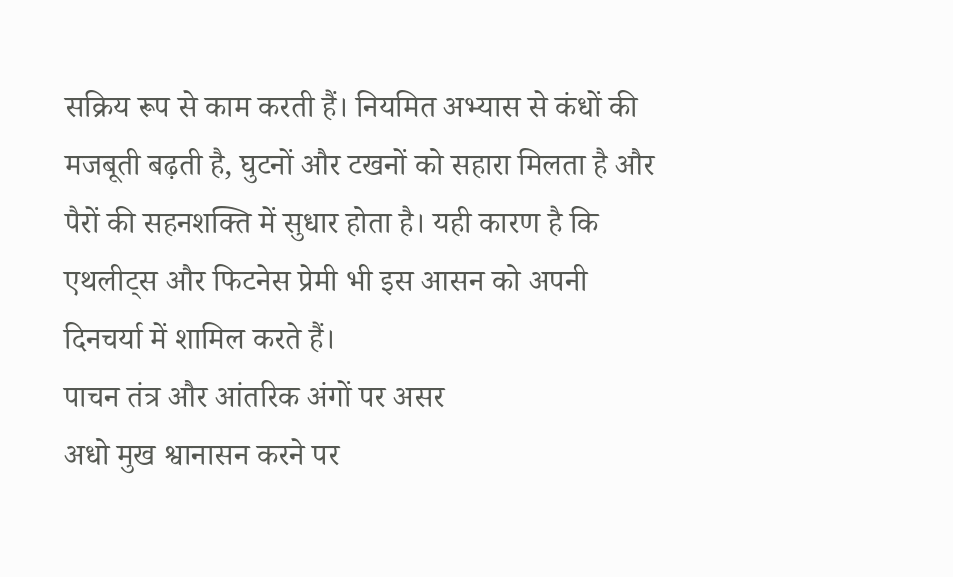सक्रिय रूप से काम करती हैं। नियमित अभ्यास से कंधों की मजबूती बढ़ती है, घुटनों और टखनों को सहारा मिलता है और पैरों की सहनशक्ति में सुधार होता है। यही कारण है कि एथलीट्स और फिटनेस प्रेमी भी इस आसन को अपनी दिनचर्या में शामिल करते हैं।
पाचन तंत्र और आंतरिक अंगों पर असर
अधो मुख श्वानासन करने पर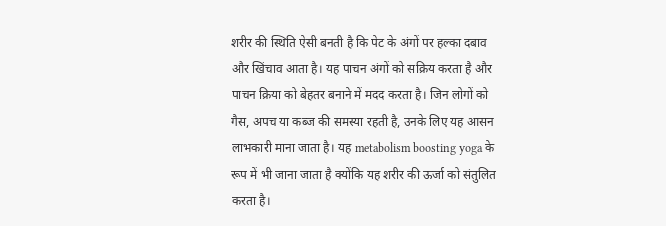शरीर की स्थिति ऐसी बनती है कि पेट के अंगों पर हल्का दबाव और खिंचाव आता है। यह पाचन अंगों को सक्रिय करता है और पाचन क्रिया को बेहतर बनाने में मदद करता है। जिन लोगों को गैस, अपच या कब्ज की समस्या रहती है, उनके लिए यह आसन लाभकारी माना जाता है। यह metabolism boosting yoga के रूप में भी जाना जाता है क्योंकि यह शरीर की ऊर्जा को संतुलित करता है।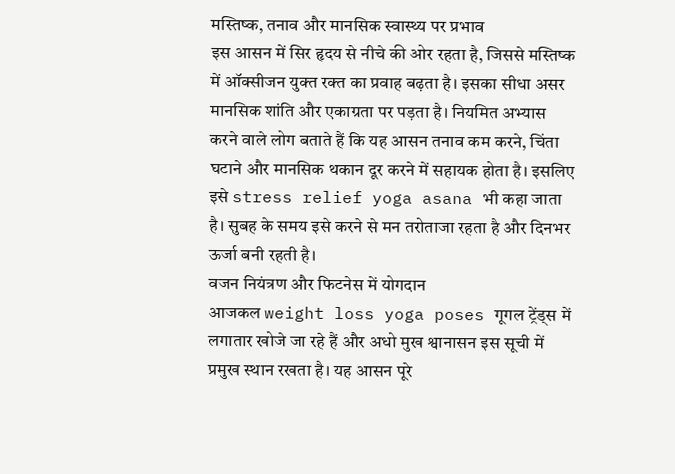मस्तिष्क, तनाव और मानसिक स्वास्थ्य पर प्रभाव
इस आसन में सिर हृदय से नीचे की ओर रहता है, जिससे मस्तिष्क में ऑक्सीजन युक्त रक्त का प्रवाह बढ़ता है। इसका सीधा असर मानसिक शांति और एकाग्रता पर पड़ता है। नियमित अभ्यास करने वाले लोग बताते हैं कि यह आसन तनाव कम करने, चिंता घटाने और मानसिक थकान दूर करने में सहायक होता है। इसलिए इसे stress relief yoga asana भी कहा जाता है। सुबह के समय इसे करने से मन तरोताजा रहता है और दिनभर ऊर्जा बनी रहती है।
वजन नियंत्रण और फिटनेस में योगदान
आजकल weight loss yoga poses गूगल ट्रेंड्स में लगातार खोजे जा रहे हैं और अधो मुख श्वानासन इस सूची में प्रमुख स्थान रखता है। यह आसन पूरे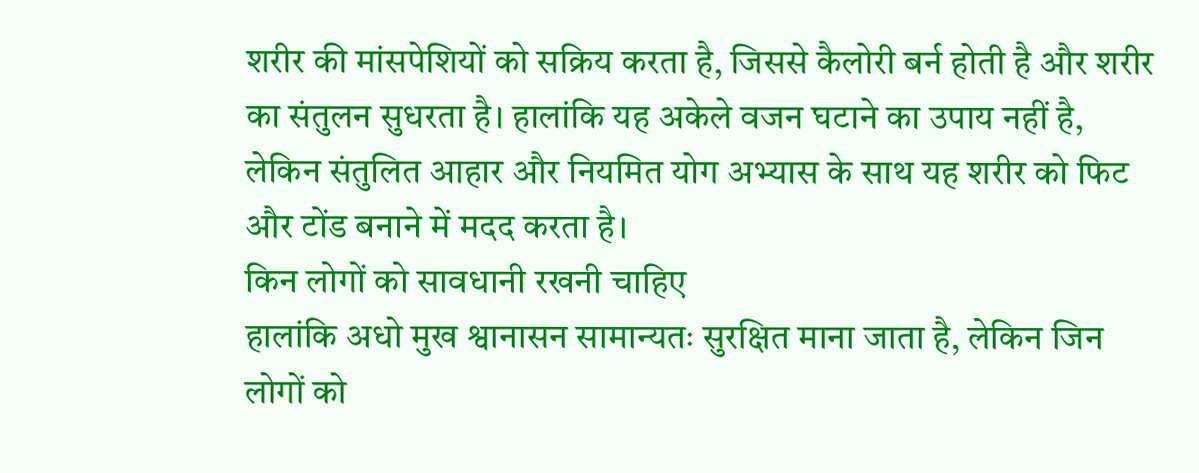शरीर की मांसपेशियों को सक्रिय करता है, जिससे कैलोरी बर्न होती है और शरीर का संतुलन सुधरता है। हालांकि यह अकेले वजन घटाने का उपाय नहीं है, लेकिन संतुलित आहार और नियमित योग अभ्यास के साथ यह शरीर को फिट और टोंड बनाने में मदद करता है।
किन लोगों को सावधानी रखनी चाहिए
हालांकि अधो मुख श्वानासन सामान्यतः सुरक्षित माना जाता है, लेकिन जिन लोगों को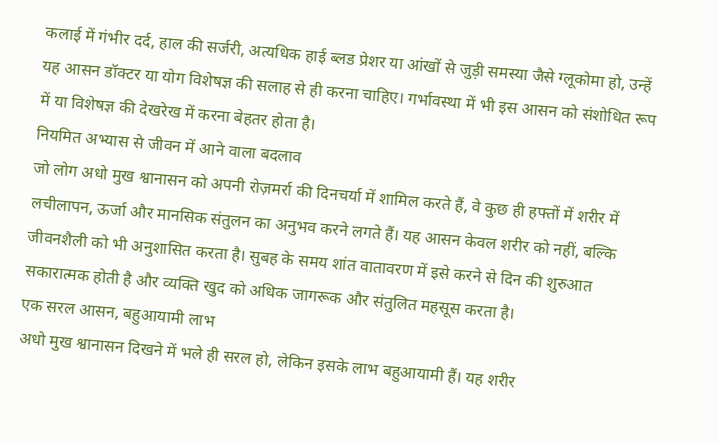कलाई में गंभीर दर्द, हाल की सर्जरी, अत्यधिक हाई ब्लड प्रेशर या आंखों से जुड़ी समस्या जैसे ग्लूकोमा हो, उन्हें यह आसन डॉक्टर या योग विशेषज्ञ की सलाह से ही करना चाहिए। गर्भावस्था में भी इस आसन को संशोधित रूप में या विशेषज्ञ की देखरेख में करना बेहतर होता है।
नियमित अभ्यास से जीवन में आने वाला बदलाव
जो लोग अधो मुख श्वानासन को अपनी रोज़मर्रा की दिनचर्या में शामिल करते हैं, वे कुछ ही हफ्तों में शरीर में लचीलापन, ऊर्जा और मानसिक संतुलन का अनुभव करने लगते हैं। यह आसन केवल शरीर को नहीं, बल्कि जीवनशैली को भी अनुशासित करता है। सुबह के समय शांत वातावरण में इसे करने से दिन की शुरुआत सकारात्मक होती है और व्यक्ति खुद को अधिक जागरूक और संतुलित महसूस करता है।
एक सरल आसन, बहुआयामी लाभ
अधो मुख श्वानासन दिखने में भले ही सरल हो, लेकिन इसके लाभ बहुआयामी हैं। यह शरीर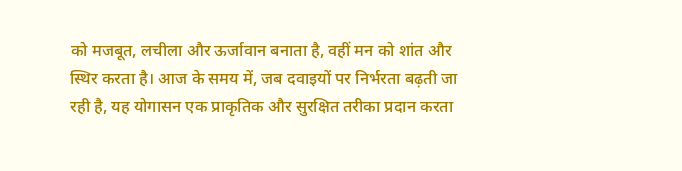को मजबूत, लचीला और ऊर्जावान बनाता है, वहीं मन को शांत और स्थिर करता है। आज के समय में, जब दवाइयों पर निर्भरता बढ़ती जा रही है, यह योगासन एक प्राकृतिक और सुरक्षित तरीका प्रदान करता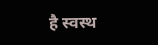है स्वस्थ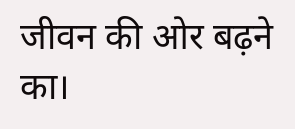जीवन की ओर बढ़ने का।